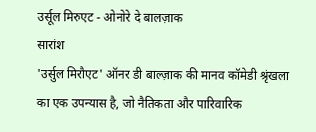उर्सूल मिरुएट - ओनोरे दे बालज़ाक
सारांश
'उर्सुल मिरौएट' ऑनर डी बाल्ज़ाक की मानव कॉमेडी श्रृंखला का एक उपन्यास है, जो नैतिकता और पारिवारिक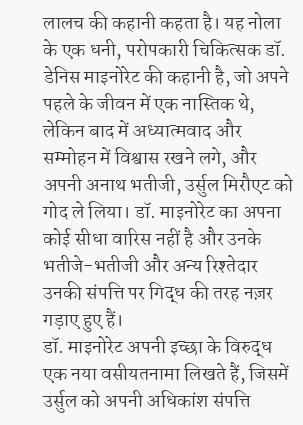लालच की कहानी कहता है। यह नोला के एक धनी, परोपकारी चिकित्सक डॉ. डेनिस माइनोरेट की कहानी है, जो अपने पहले के जीवन में एक नास्तिक थे, लेकिन बाद में अध्यात्मवाद और सम्मोहन में विश्वास रखने लगे, और अपनी अनाथ भतीजी, उर्सुल मिरौएट को गोद ले लिया। डॉ. माइनोरेट का अपना कोई सीधा वारिस नहीं है और उनके भतीजे-भतीजी और अन्य रिश्तेदार उनकी संपत्ति पर गिद्ध की तरह नज़र गड़ाए हुए हैं।
डॉ. माइनोरेट अपनी इच्छा के विरुद्ध एक नया वसीयतनामा लिखते हैं, जिसमें उर्सुल को अपनी अधिकांश संपत्ति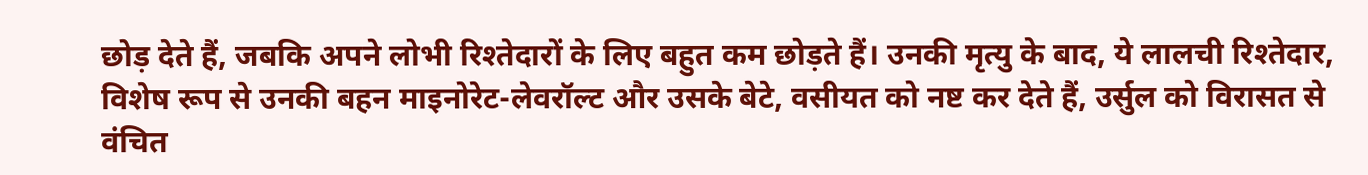छोड़ देते हैं, जबकि अपने लोभी रिश्तेदारों के लिए बहुत कम छोड़ते हैं। उनकी मृत्यु के बाद, ये लालची रिश्तेदार, विशेष रूप से उनकी बहन माइनोरेट-लेवरॉल्ट और उसके बेटे, वसीयत को नष्ट कर देते हैं, उर्सुल को विरासत से वंचित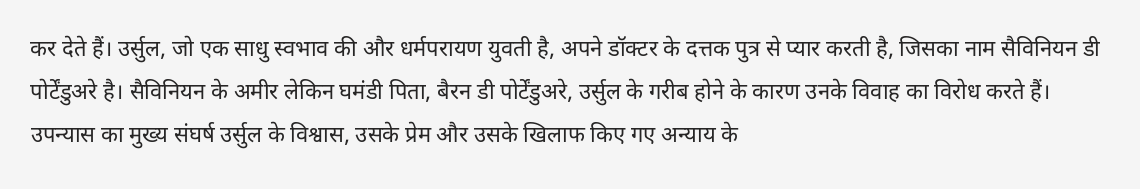कर देते हैं। उर्सुल, जो एक साधु स्वभाव की और धर्मपरायण युवती है, अपने डॉक्टर के दत्तक पुत्र से प्यार करती है, जिसका नाम सैविनियन डी पोर्टेंडुअरे है। सैविनियन के अमीर लेकिन घमंडी पिता, बैरन डी पोर्टेंडुअरे, उर्सुल के गरीब होने के कारण उनके विवाह का विरोध करते हैं।
उपन्यास का मुख्य संघर्ष उर्सुल के विश्वास, उसके प्रेम और उसके खिलाफ किए गए अन्याय के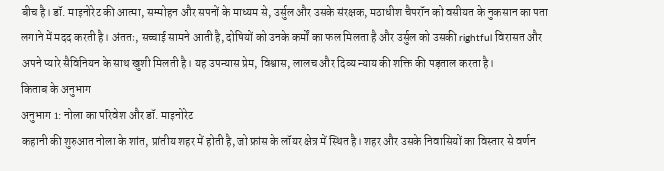बीच है। डॉ. माइनोरेट की आत्मा, सम्मोहन और सपनों के माध्यम से, उर्सुल और उसके संरक्षक, मठाधीश चैपरॉन को वसीयत के नुकसान का पता लगाने में मदद करती है। अंततः, सच्चाई सामने आती है, दोषियों को उनके कर्मों का फल मिलता है और उर्सुल को उसकी rightful विरासत और अपने प्यारे सैविनियन के साथ खुशी मिलती है। यह उपन्यास प्रेम, विश्वास, लालच और दिव्य न्याय की शक्ति की पड़ताल करता है।
किताब के अनुभाग
अनुभाग 1: नोला का परिवेश और डॉ. माइनोरेट
कहानी की शुरुआत नोला के शांत, प्रांतीय शहर में होती है, जो फ्रांस के लॉयर क्षेत्र में स्थित है। शहर और उसके निवासियों का विस्तार से वर्णन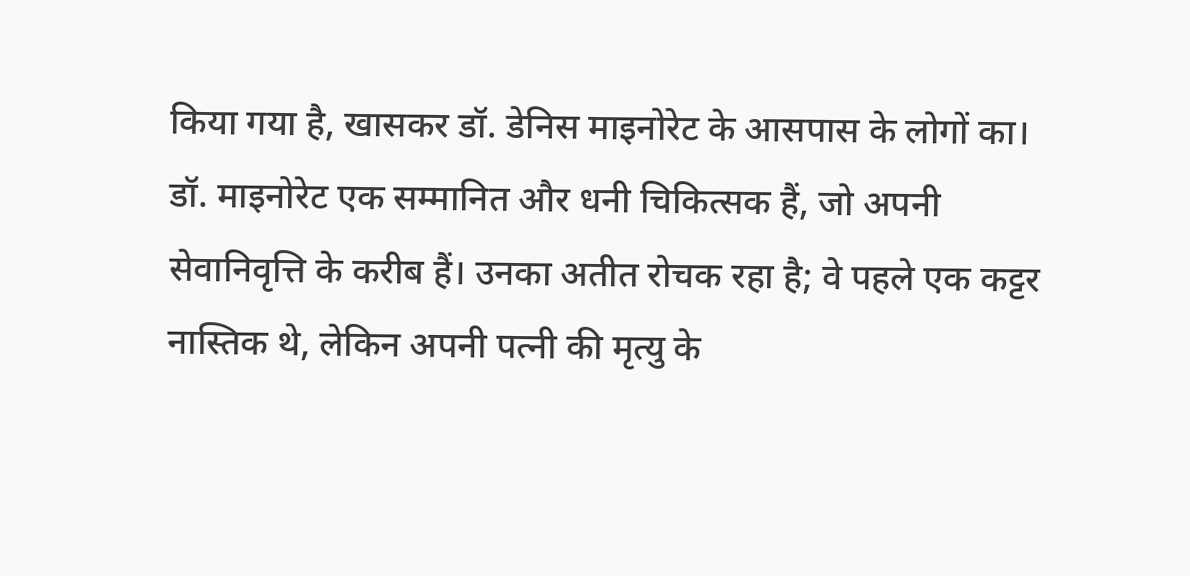किया गया है, खासकर डॉ. डेनिस माइनोरेट के आसपास के लोगों का। डॉ. माइनोरेट एक सम्मानित और धनी चिकित्सक हैं, जो अपनी सेवानिवृत्ति के करीब हैं। उनका अतीत रोचक रहा है; वे पहले एक कट्टर नास्तिक थे, लेकिन अपनी पत्नी की मृत्यु के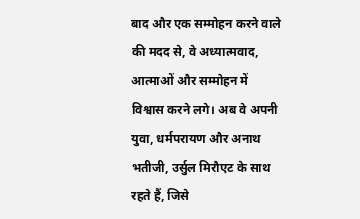बाद और एक सम्मोहन करने वाले की मदद से, वे अध्यात्मवाद, आत्माओं और सम्मोहन में विश्वास करने लगे। अब वे अपनी युवा, धर्मपरायण और अनाथ भतीजी, उर्सुल मिरौएट के साथ रहते हैं, जिसे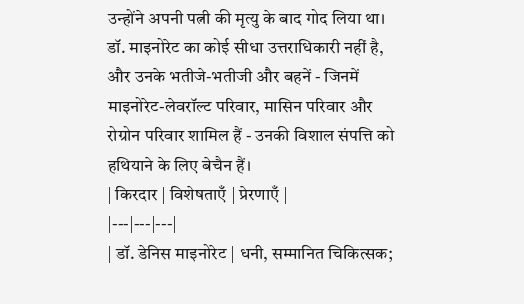उन्होंने अपनी पत्नी की मृत्यु के बाद गोद लिया था। डॉ. माइनोरेट का कोई सीधा उत्तराधिकारी नहीं है, और उनके भतीजे-भतीजी और बहनें - जिनमें माइनोरेट-लेवरॉल्ट परिवार, मासिन परिवार और रोग्रोन परिवार शामिल हैं - उनकी विशाल संपत्ति को हथियाने के लिए बेचैन हैं।
| किरदार | विशेषताएँ | प्रेरणाएँ |
|---|---|---|
| डॉ. डेनिस माइनोरेट | धनी, सम्मानित चिकित्सक;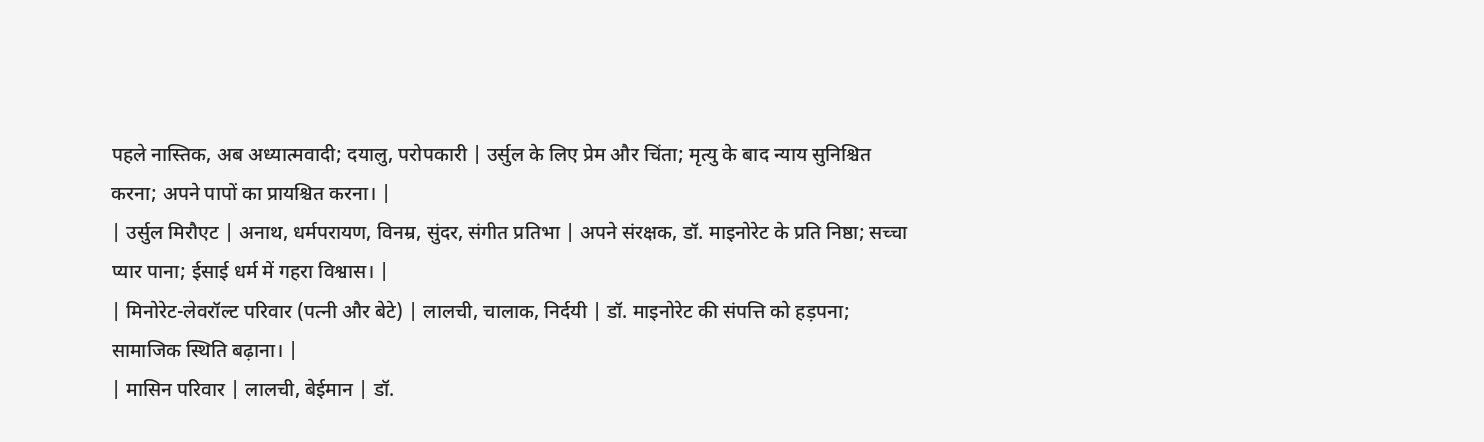पहले नास्तिक, अब अध्यात्मवादी; दयालु, परोपकारी | उर्सुल के लिए प्रेम और चिंता; मृत्यु के बाद न्याय सुनिश्चित करना; अपने पापों का प्रायश्चित करना। |
| उर्सुल मिरौएट | अनाथ, धर्मपरायण, विनम्र, सुंदर, संगीत प्रतिभा | अपने संरक्षक, डॉ. माइनोरेट के प्रति निष्ठा; सच्चा प्यार पाना; ईसाई धर्म में गहरा विश्वास। |
| मिनोरेट-लेवरॉल्ट परिवार (पत्नी और बेटे) | लालची, चालाक, निर्दयी | डॉ. माइनोरेट की संपत्ति को हड़पना; सामाजिक स्थिति बढ़ाना। |
| मासिन परिवार | लालची, बेईमान | डॉ.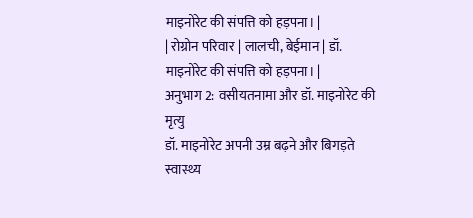माइनोरेट की संपत्ति को हड़पना। |
| रोग्रोन परिवार | लालची, बेईमान | डॉ. माइनोरेट की संपत्ति को हड़पना। |
अनुभाग 2: वसीयतनामा और डॉ. माइनोरेट की मृत्यु
डॉ. माइनोरेट अपनी उम्र बढ़ने और बिगड़ते स्वास्थ्य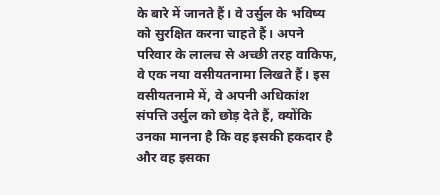के बारे में जानते हैं। वे उर्सुल के भविष्य को सुरक्षित करना चाहते हैं। अपने परिवार के लालच से अच्छी तरह वाकिफ, वे एक नया वसीयतनामा लिखते हैं। इस वसीयतनामे में, वे अपनी अधिकांश संपत्ति उर्सुल को छोड़ देते हैं, क्योंकि उनका मानना है कि वह इसकी हकदार है और वह इसका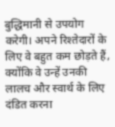बुद्धिमानी से उपयोग करेगी। अपने रिश्तेदारों के लिए वे बहुत कम छोड़ते हैं, क्योंकि वे उन्हें उनकी लालच और स्वार्थ के लिए दंडित करना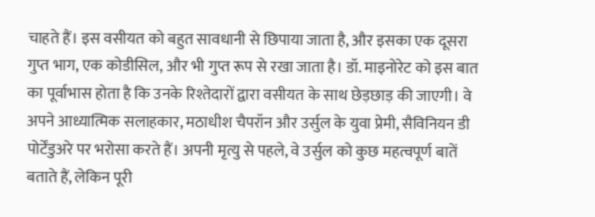चाहते हैं। इस वसीयत को बहुत सावधानी से छिपाया जाता है, और इसका एक दूसरा गुप्त भाग, एक कोडीसिल, और भी गुप्त रूप से रखा जाता है। डॉ. माइनोरेट को इस बात का पूर्वाभास होता है कि उनके रिश्तेदारों द्वारा वसीयत के साथ छेड़छाड़ की जाएगी। वे अपने आध्यात्मिक सलाहकार, मठाधीश चैपरॉन और उर्सुल के युवा प्रेमी, सैविनियन डी पोर्टेंडुअरे पर भरोसा करते हैं। अपनी मृत्यु से पहले, वे उर्सुल को कुछ महत्वपूर्ण बातें बताते हैं, लेकिन पूरी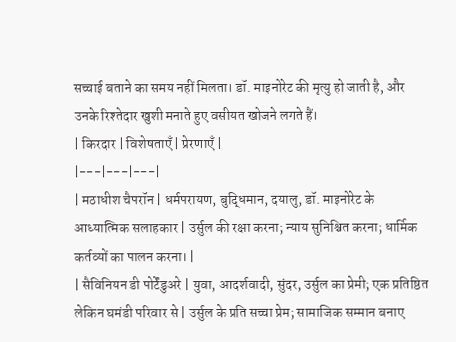सच्चाई बताने का समय नहीं मिलता। डॉ. माइनोरेट की मृत्यु हो जाती है, और उनके रिश्तेदार खुशी मनाते हुए वसीयत खोजने लगते हैं।
| किरदार | विशेषताएँ | प्रेरणाएँ |
|---|---|---|
| मठाधीश चैपरॉन | धर्मपरायण, बुद्धिमान, दयालु, डॉ. माइनोरेट के आध्यात्मिक सलाहकार | उर्सुल की रक्षा करना; न्याय सुनिश्चित करना; धार्मिक कर्तव्यों का पालन करना। |
| सैविनियन डी पोर्टेंडुअरे | युवा, आदर्शवादी, सुंदर, उर्सुल का प्रेमी; एक प्रतिष्ठित लेकिन घमंडी परिवार से | उर्सुल के प्रति सच्चा प्रेम; सामाजिक सम्मान बनाए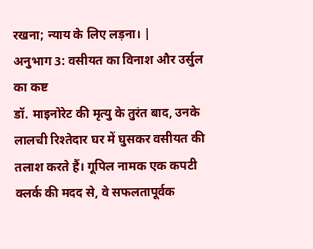रखना; न्याय के लिए लड़ना। |
अनुभाग 3: वसीयत का विनाश और उर्सुल का कष्ट
डॉ. माइनोरेट की मृत्यु के तुरंत बाद, उनके लालची रिश्तेदार घर में घुसकर वसीयत की तलाश करते हैं। गूपिल नामक एक कपटी क्लर्क की मदद से, वे सफलतापूर्वक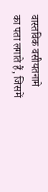वास्तविक वसीयतनामे का पता लगाते हैं, जिसमें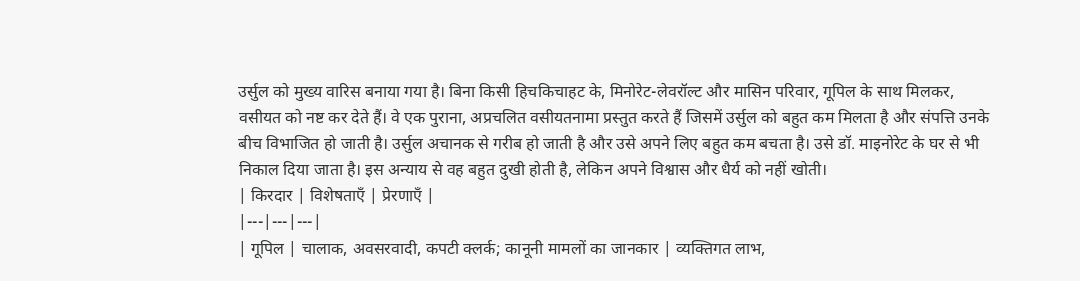उर्सुल को मुख्य वारिस बनाया गया है। बिना किसी हिचकिचाहट के, मिनोरेट-लेवरॉल्ट और मासिन परिवार, गूपिल के साथ मिलकर, वसीयत को नष्ट कर देते हैं। वे एक पुराना, अप्रचलित वसीयतनामा प्रस्तुत करते हैं जिसमें उर्सुल को बहुत कम मिलता है और संपत्ति उनके बीच विभाजित हो जाती है। उर्सुल अचानक से गरीब हो जाती है और उसे अपने लिए बहुत कम बचता है। उसे डॉ. माइनोरेट के घर से भी निकाल दिया जाता है। इस अन्याय से वह बहुत दुखी होती है, लेकिन अपने विश्वास और धैर्य को नहीं खोती।
| किरदार | विशेषताएँ | प्रेरणाएँ |
|---|---|---|
| गूपिल | चालाक, अवसरवादी, कपटी क्लर्क; कानूनी मामलों का जानकार | व्यक्तिगत लाभ,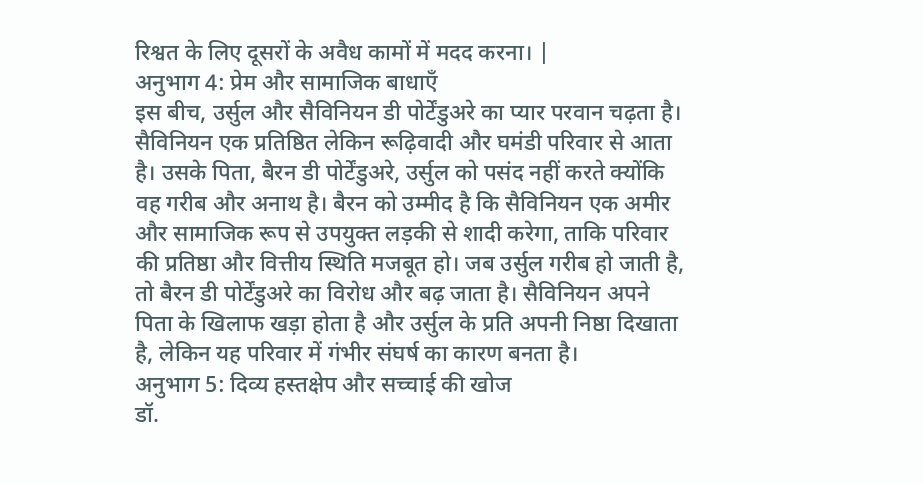रिश्वत के लिए दूसरों के अवैध कामों में मदद करना। |
अनुभाग 4: प्रेम और सामाजिक बाधाएँ
इस बीच, उर्सुल और सैविनियन डी पोर्टेंडुअरे का प्यार परवान चढ़ता है। सैविनियन एक प्रतिष्ठित लेकिन रूढ़िवादी और घमंडी परिवार से आता है। उसके पिता, बैरन डी पोर्टेंडुअरे, उर्सुल को पसंद नहीं करते क्योंकि वह गरीब और अनाथ है। बैरन को उम्मीद है कि सैविनियन एक अमीर और सामाजिक रूप से उपयुक्त लड़की से शादी करेगा, ताकि परिवार की प्रतिष्ठा और वित्तीय स्थिति मजबूत हो। जब उर्सुल गरीब हो जाती है, तो बैरन डी पोर्टेंडुअरे का विरोध और बढ़ जाता है। सैविनियन अपने पिता के खिलाफ खड़ा होता है और उर्सुल के प्रति अपनी निष्ठा दिखाता है, लेकिन यह परिवार में गंभीर संघर्ष का कारण बनता है।
अनुभाग 5: दिव्य हस्तक्षेप और सच्चाई की खोज
डॉ.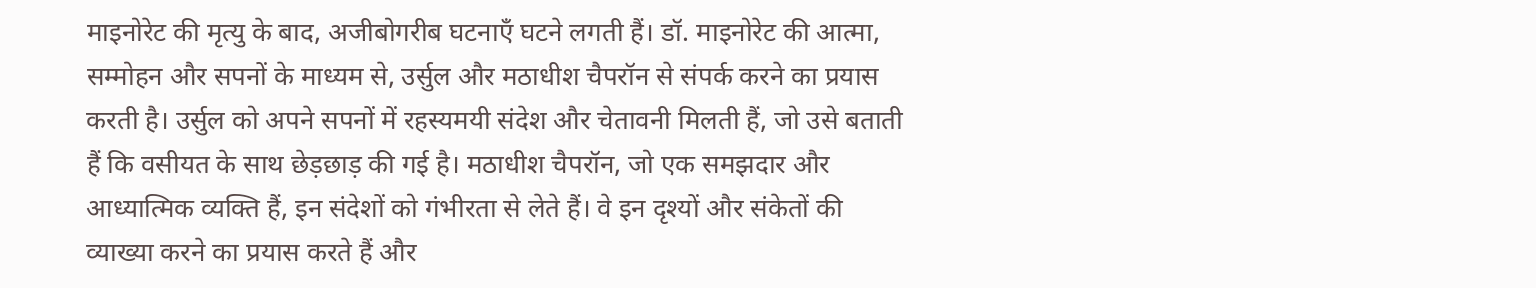माइनोरेट की मृत्यु के बाद, अजीबोगरीब घटनाएँ घटने लगती हैं। डॉ. माइनोरेट की आत्मा, सम्मोहन और सपनों के माध्यम से, उर्सुल और मठाधीश चैपरॉन से संपर्क करने का प्रयास करती है। उर्सुल को अपने सपनों में रहस्यमयी संदेश और चेतावनी मिलती हैं, जो उसे बताती हैं कि वसीयत के साथ छेड़छाड़ की गई है। मठाधीश चैपरॉन, जो एक समझदार और आध्यात्मिक व्यक्ति हैं, इन संदेशों को गंभीरता से लेते हैं। वे इन दृश्यों और संकेतों की व्याख्या करने का प्रयास करते हैं और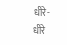धीरे-धीरे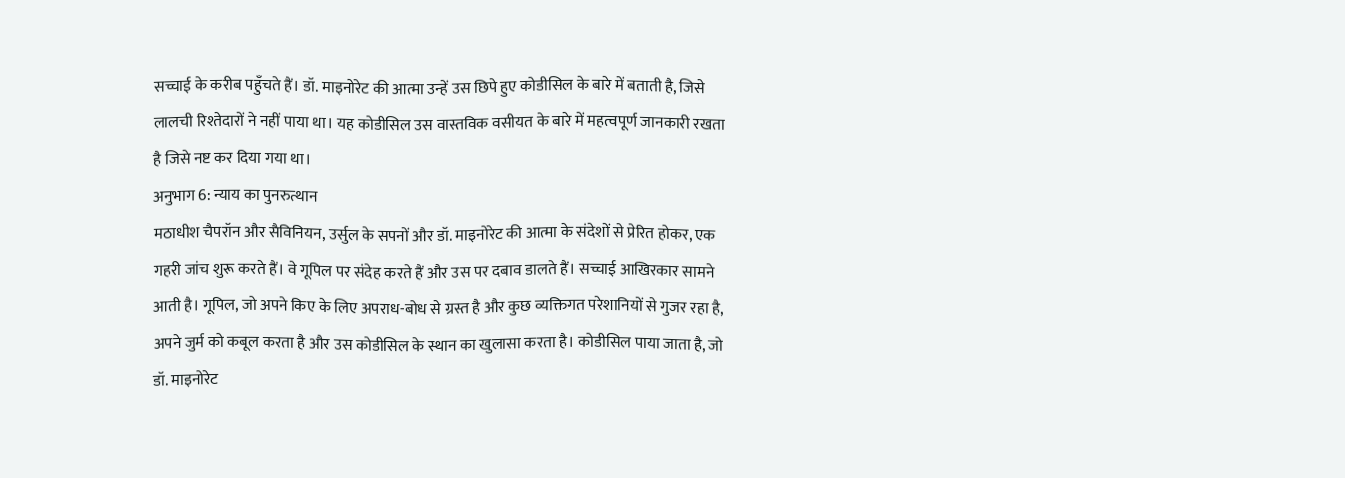सच्चाई के करीब पहुँचते हैं। डॉ. माइनोरेट की आत्मा उन्हें उस छिपे हुए कोडीसिल के बारे में बताती है, जिसे लालची रिश्तेदारों ने नहीं पाया था। यह कोडीसिल उस वास्तविक वसीयत के बारे में महत्वपूर्ण जानकारी रखता है जिसे नष्ट कर दिया गया था।
अनुभाग 6: न्याय का पुनरुत्थान
मठाधीश चैपरॉन और सैविनियन, उर्सुल के सपनों और डॉ. माइनोरेट की आत्मा के संदेशों से प्रेरित होकर, एक गहरी जांच शुरू करते हैं। वे गूपिल पर संदेह करते हैं और उस पर दबाव डालते हैं। सच्चाई आखिरकार सामने आती है। गूपिल, जो अपने किए के लिए अपराध-बोध से ग्रस्त है और कुछ व्यक्तिगत परेशानियों से गुजर रहा है, अपने जुर्म को कबूल करता है और उस कोडीसिल के स्थान का खुलासा करता है। कोडीसिल पाया जाता है, जो डॉ. माइनोरेट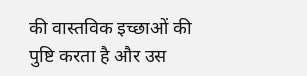की वास्तविक इच्छाओं की पुष्टि करता है और उस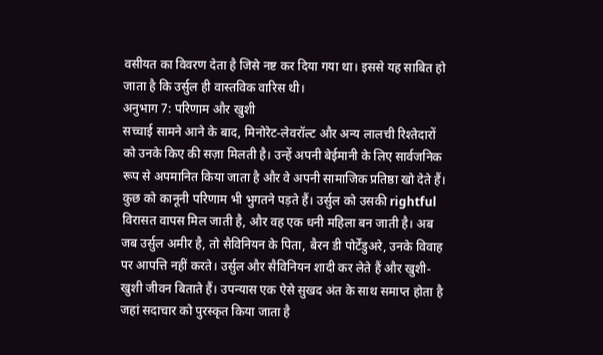वसीयत का विवरण देता है जिसे नष्ट कर दिया गया था। इससे यह साबित हो जाता है कि उर्सुल ही वास्तविक वारिस थी।
अनुभाग 7: परिणाम और खुशी
सच्चाई सामने आने के बाद, मिनोरेट-लेवरॉल्ट और अन्य लालची रिश्तेदारों को उनके किए की सज़ा मिलती है। उन्हें अपनी बेईमानी के लिए सार्वजनिक रूप से अपमानित किया जाता है और वे अपनी सामाजिक प्रतिष्ठा खो देते हैं। कुछ को कानूनी परिणाम भी भुगतने पड़ते हैं। उर्सुल को उसकी rightful विरासत वापस मिल जाती है, और वह एक धनी महिला बन जाती है। अब जब उर्सुल अमीर है, तो सैविनियन के पिता, बैरन डी पोर्टेंडुअरे, उनके विवाह पर आपत्ति नहीं करते। उर्सुल और सैविनियन शादी कर लेते हैं और खुशी-खुशी जीवन बिताते हैं। उपन्यास एक ऐसे सुखद अंत के साथ समाप्त होता है जहां सदाचार को पुरस्कृत किया जाता है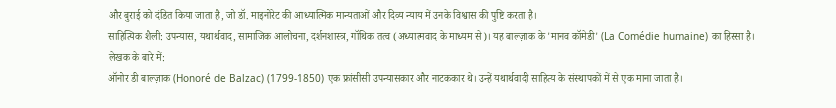और बुराई को दंडित किया जाता है, जो डॉ. माइनोरेट की आध्यात्मिक मान्यताओं और दिव्य न्याय में उनके विश्वास की पुष्टि करता है।
साहित्यिक शैली: उपन्यास, यथार्थवाद, सामाजिक आलोचना, दर्शनशास्त्र, गॉथिक तत्व (अध्यात्मवाद के माध्यम से)। यह बाल्ज़ाक के 'मानव कॉमेडी' (La Comédie humaine) का हिस्सा है।
लेखक के बारे में:
ऑनोर डी बाल्ज़ाक (Honoré de Balzac) (1799-1850) एक फ्रांसीसी उपन्यासकार और नाटककार थे। उन्हें यथार्थवादी साहित्य के संस्थापकों में से एक माना जाता है।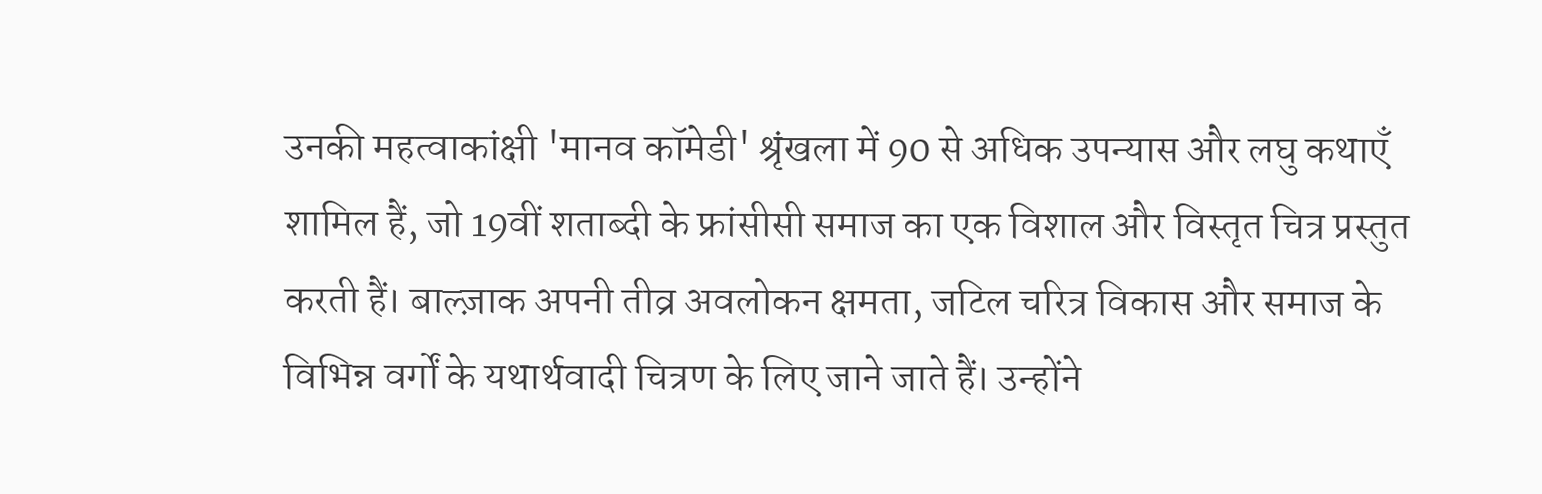उनकी महत्वाकांक्षी 'मानव कॉमेडी' श्रृंखला में 90 से अधिक उपन्यास और लघु कथाएँ शामिल हैं, जो 19वीं शताब्दी के फ्रांसीसी समाज का एक विशाल और विस्तृत चित्र प्रस्तुत करती हैं। बाल्ज़ाक अपनी तीव्र अवलोकन क्षमता, जटिल चरित्र विकास और समाज के विभिन्न वर्गों के यथार्थवादी चित्रण के लिए जाने जाते हैं। उन्होंने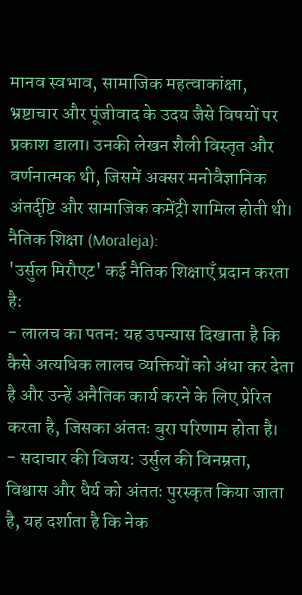मानव स्वभाव, सामाजिक महत्वाकांक्षा, भ्रष्टाचार और पूंजीवाद के उदय जैसे विषयों पर प्रकाश डाला। उनकी लेखन शैली विस्तृत और वर्णनात्मक थी, जिसमें अक्सर मनोवैज्ञानिक अंतर्दृष्टि और सामाजिक कमेंट्री शामिल होती थी।
नैतिक शिक्षा (Moraleja):
'उर्सुल मिरौएट' कई नैतिक शिक्षाएँ प्रदान करता है:
- लालच का पतन: यह उपन्यास दिखाता है कि कैसे अत्यधिक लालच व्यक्तियों को अंधा कर देता है और उन्हें अनैतिक कार्य करने के लिए प्रेरित करता है, जिसका अंततः बुरा परिणाम होता है।
- सदाचार की विजय: उर्सुल की विनम्रता, विश्वास और धैर्य को अंततः पुरस्कृत किया जाता है, यह दर्शाता है कि नेक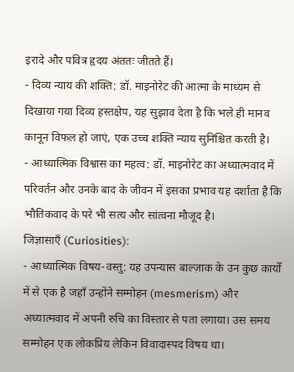इरादे और पवित्र हृदय अंततः जीतते हैं।
- दिव्य न्याय की शक्ति: डॉ. माइनोरेट की आत्मा के माध्यम से दिखाया गया दिव्य हस्तक्षेप, यह सुझाव देता है कि भले ही मानव कानून विफल हो जाएं, एक उच्च शक्ति न्याय सुनिश्चित करती है।
- आध्यात्मिक विश्वास का महत्व: डॉ. माइनोरेट का अध्यात्मवाद में परिवर्तन और उनके बाद के जीवन में इसका प्रभाव यह दर्शाता है कि भौतिकवाद के परे भी सत्य और सांत्वना मौजूद है।
जिज्ञासाएँ (Curiosities):
- आध्यात्मिक विषय-वस्तु: यह उपन्यास बाल्ज़ाक के उन कुछ कार्यों में से एक है जहाँ उन्होंने सम्मोहन (mesmerism) और अध्यात्मवाद में अपनी रुचि का विस्तार से पता लगाया। उस समय सम्मोहन एक लोकप्रिय लेकिन विवादास्पद विषय था।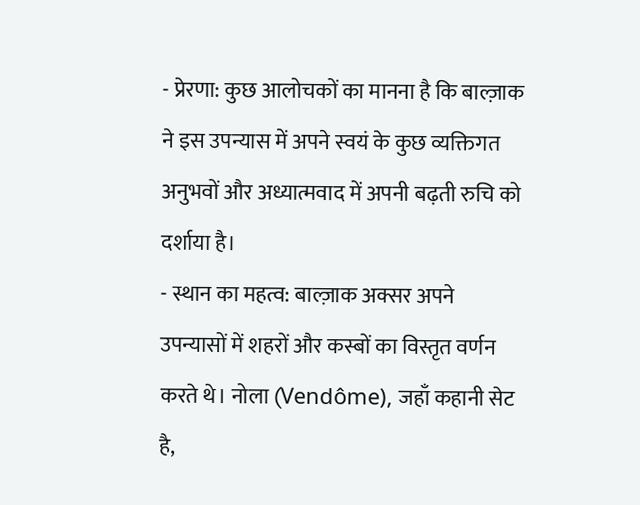- प्रेरणा: कुछ आलोचकों का मानना है कि बाल्ज़ाक ने इस उपन्यास में अपने स्वयं के कुछ व्यक्तिगत अनुभवों और अध्यात्मवाद में अपनी बढ़ती रुचि को दर्शाया है।
- स्थान का महत्व: बाल्ज़ाक अक्सर अपने उपन्यासों में शहरों और कस्बों का विस्तृत वर्णन करते थे। नोला (Vendôme), जहाँ कहानी सेट है,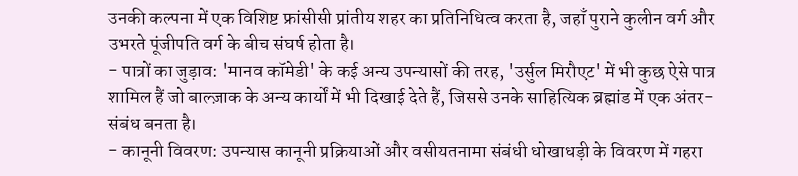उनकी कल्पना में एक विशिष्ट फ्रांसीसी प्रांतीय शहर का प्रतिनिधित्व करता है, जहाँ पुराने कुलीन वर्ग और उभरते पूंजीपति वर्ग के बीच संघर्ष होता है।
- पात्रों का जुड़ाव: 'मानव कॉमेडी' के कई अन्य उपन्यासों की तरह, 'उर्सुल मिरौएट' में भी कुछ ऐसे पात्र शामिल हैं जो बाल्ज़ाक के अन्य कार्यों में भी दिखाई देते हैं, जिससे उनके साहित्यिक ब्रह्मांड में एक अंतर-संबंध बनता है।
- कानूनी विवरण: उपन्यास कानूनी प्रक्रियाओं और वसीयतनामा संबंधी धोखाधड़ी के विवरण में गहरा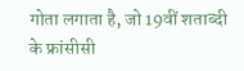गोता लगाता है, जो 19वीं शताब्दी के फ्रांसीसी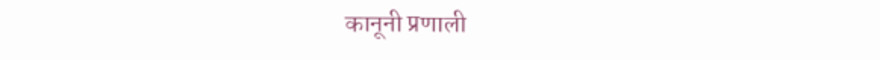कानूनी प्रणाली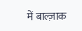में बाल्ज़ाक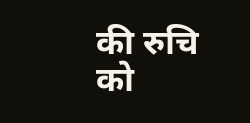की रुचि को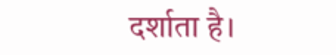दर्शाता है।